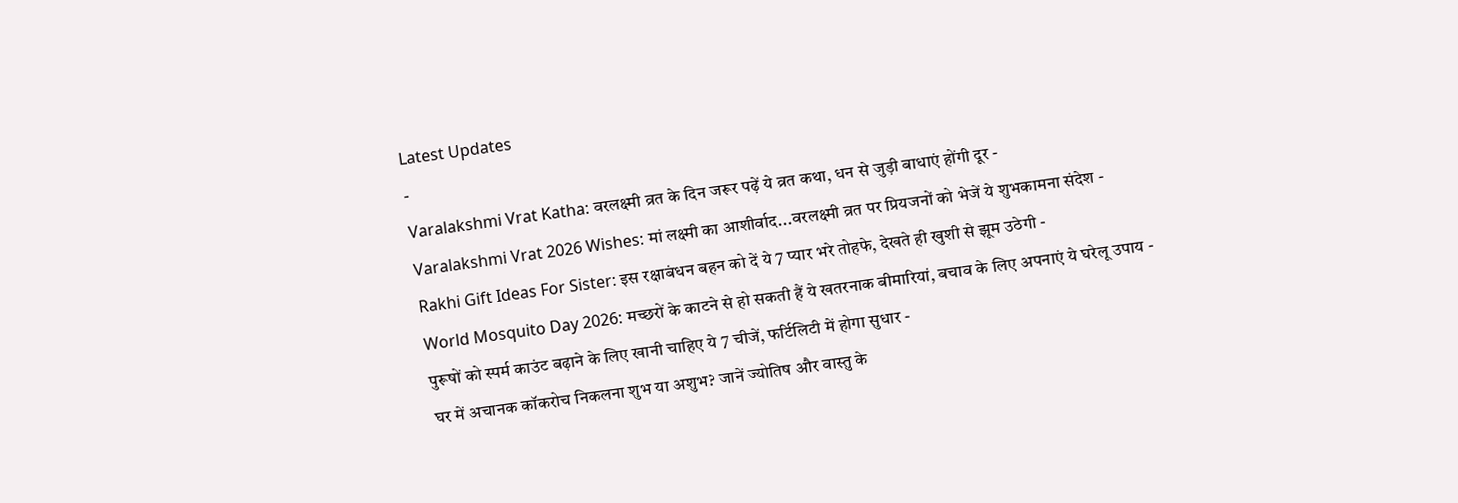Latest Updates
-
Varalakshmi Vrat Katha: वरलक्ष्मी व्रत के दिन जरूर पढ़ें ये व्रत कथा, धन से जुड़ी बाधाएं होंगी दूर -
Varalakshmi Vrat 2026 Wishes: मां लक्ष्मी का आशीर्वाद...वरलक्ष्मी व्रत पर प्रियजनों को भेजें ये शुभकामना संदेश -
Rakhi Gift Ideas For Sister: इस रक्षाबंधन बहन को दें ये 7 प्यार भरे तोहफे, देखते ही खुशी से झूम उठेगी -
World Mosquito Day 2026: मच्छरों के काटने से हो सकती हैं ये खतरनाक बीमारियां, बचाव के लिए अपनाएं ये घरेलू उपाय -
पुरूषों को स्पर्म काउंट बढ़ाने के लिए खानी चाहिए ये 7 चीजें, फर्टिलिटी में होगा सुधार -
घर में अचानक कॉकरोच निकलना शुभ या अशुभ? जानें ज्योतिष और वास्तु के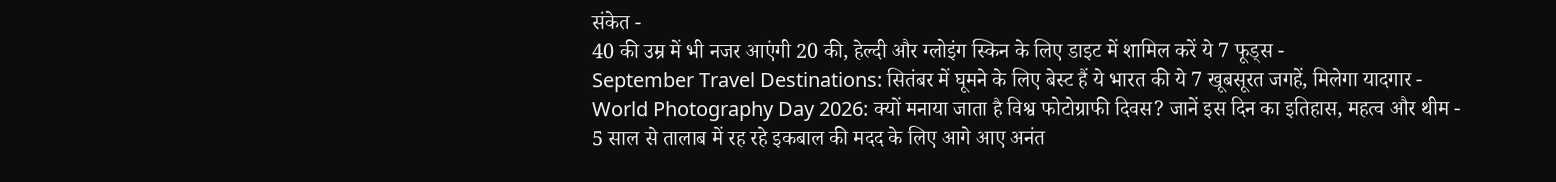संकेत -
40 की उम्र में भी नजर आएंगी 20 की, हेल्दी और ग्लोइंग स्किन के लिए डाइट में शामिल करें ये 7 फूड्स -
September Travel Destinations: सितंबर में घूमने के लिए बेस्ट हैं ये भारत की ये 7 खूबसूरत जगहें, मिलेगा यादगार -
World Photography Day 2026: क्यों मनाया जाता है विश्व फोटोग्राफी दिवस? जानें इस दिन का इतिहास, महत्व और थीम -
5 साल से तालाब में रह रहे इकबाल की मदद के लिए आगे आए अनंत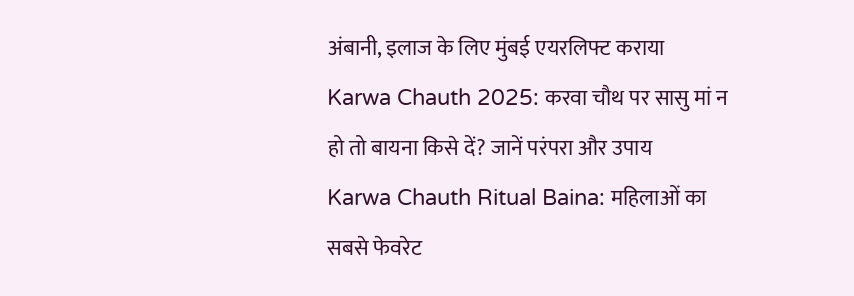अंबानी, इलाज के लिए मुंबई एयरलिफ्ट कराया
Karwa Chauth 2025: करवा चौथ पर सासु मां न हो तो बायना किसे दें? जानें परंपरा और उपाय
Karwa Chauth Ritual Baina: महिलाओं का सबसे फेवरेट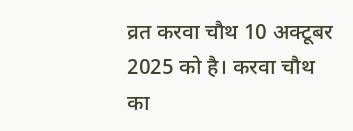व्रत करवा चौथ 10 अक्टूबर 2025 को है। करवा चौथ का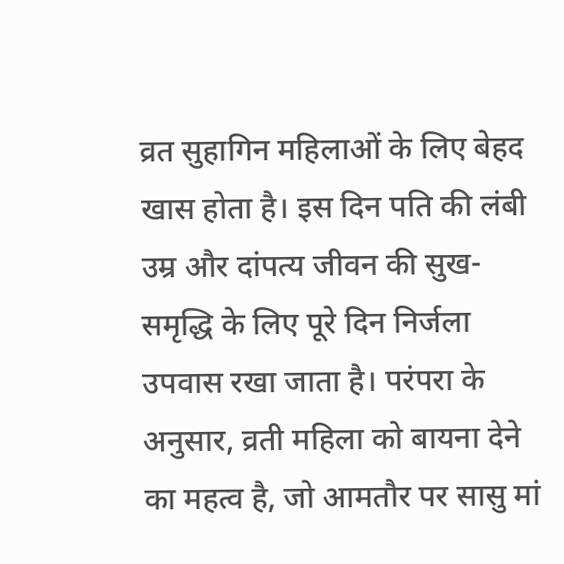व्रत सुहागिन महिलाओं के लिए बेहद खास होता है। इस दिन पति की लंबी उम्र और दांपत्य जीवन की सुख-समृद्धि के लिए पूरे दिन निर्जला उपवास रखा जाता है। परंपरा के अनुसार, व्रती महिला को बायना देने का महत्व है, जो आमतौर पर सासु मां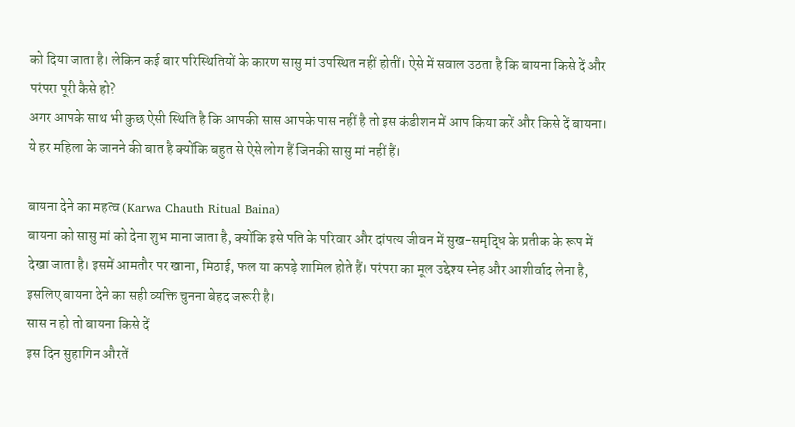को दिया जाता है। लेकिन कई बार परिस्थितियों के कारण सासु मां उपस्थित नहीं होतीं। ऐसे में सवाल उठता है कि बायना किसे दें और परंपरा पूरी कैसे हो?
अगर आपके साथ भी कुछ ऐसी स्थिति है कि आपकी सास आपके पास नहीं है तो इस कंडीशन में आप किया करें और किसे दें बायना। ये हर महिला के जानने की बात है क्योंकि बहुत से ऐसे लोग हैं जिनकी सासु मां नहीं हैं।

बायना देने का महत्व (Karwa Chauth Ritual Baina)
बायना को सासु मां को देना शुभ माना जाता है, क्योंकि इसे पति के परिवार और दांपत्य जीवन में सुख-समृद्धि के प्रतीक के रूप में देखा जाता है। इसमें आमतौर पर खाना, मिठाई, फल या कपड़े शामिल होते हैं। परंपरा का मूल उद्देश्य स्नेह और आशीर्वाद लेना है, इसलिए बायना देने का सही व्यक्ति चुनना बेहद जरूरी है।
सास न हो तो बायना किसे दें
इस दिन सुहागिन औरतें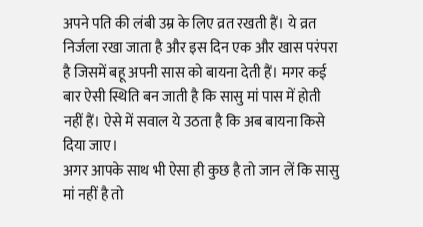अपने पति की लंबी उम्र के लिए व्रत रखती हैं। ये व्रत निर्जला रखा जाता है और इस दिन एक और खास परंपरा है जिसमें बहू अपनी सास को बायना देती हैं। मगर कई बार ऐसी स्थिति बन जाती है कि सासु मां पास में होती नहीं हैं। ऐसे में सवाल ये उठता है कि अब बायना किसे दिया जाए।
अगर आपके साथ भी ऐसा ही कुछ है तो जान लें कि सासु मां नहीं है तो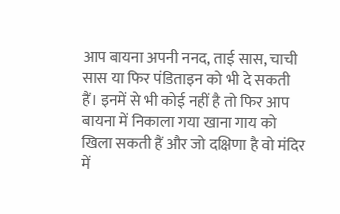आप बायना अपनी ननद, ताई सास, चाची सास या फिर पंडिताइन को भी दे सकती हैं। इनमें से भी कोई नहीं है तो फिर आप बायना में निकाला गया खाना गाय को खिला सकती हैं और जो दक्षिणा है वो मंदिर में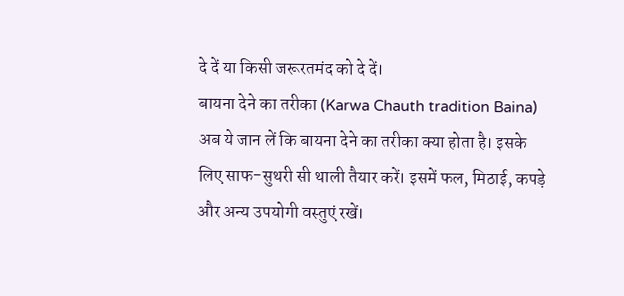दे दें या किसी जरूरतमंद को दे दें।
बायना देने का तरीका (Karwa Chauth tradition Baina)
अब ये जान लें कि बायना देने का तरीका क्या होता है। इसके लिए साफ-सुथरी सी थाली तैयार करें। इसमें फल, मिठाई, कपड़े और अन्य उपयोगी वस्तुएं रखें।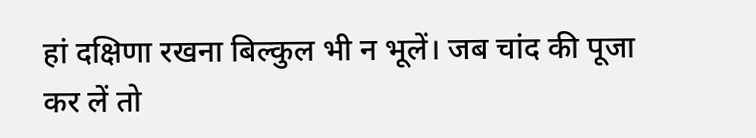हां दक्षिणा रखना बिल्कुल भी न भूलें। जब चांद की पूजा कर लें तो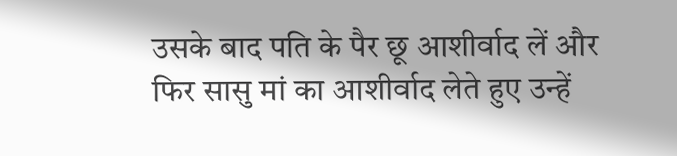उसके बाद पति के पैर छू आशीर्वाद लें और फिर सासु मां का आशीर्वाद लेते हुए उन्हें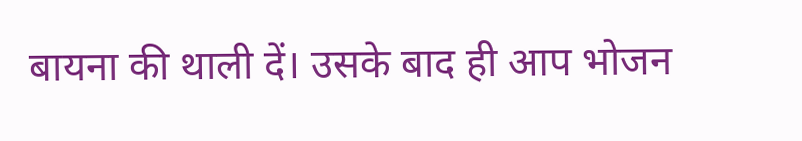बायना की थाली दें। उसके बाद ही आप भोजन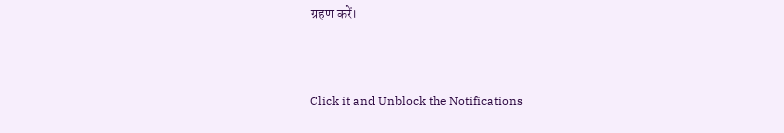ग्रहण करें।



Click it and Unblock the Notifications